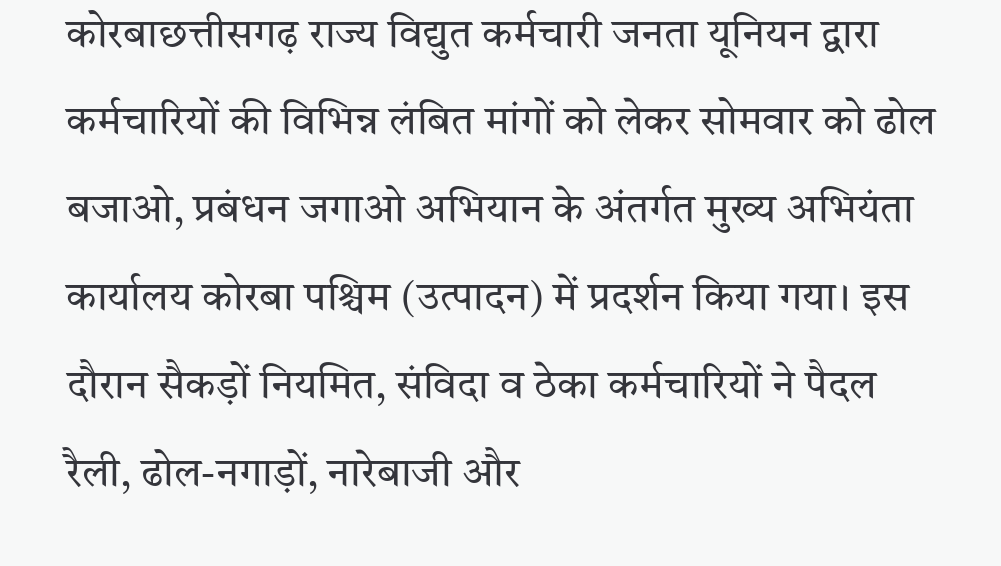कोरबाछत्तीसगढ़ राज्य विद्युत कर्मचारी जनता यूनियन द्वारा कर्मचारियों की विभिन्न लंबित मांगों को लेकर सोमवार को ढोल बजाओ, प्रबंधन जगाओ अभियान के अंतर्गत मुख्य अभियंता कार्यालय कोरबा पश्चिम (उत्पादन) में प्रदर्शन किया गया। इस दौरान सैकड़ों नियमित, संविदा व ठेका कर्मचारियों ने पैदल रैली, ढोल-नगाड़ों, नारेबाजी और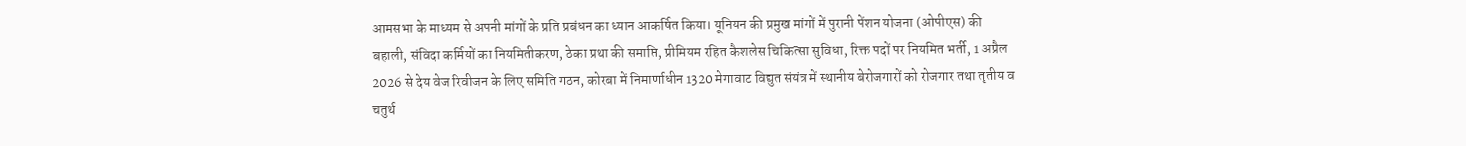आमसभा के माध्यम से अपनी मांगों के प्रति प्रबंधन का ध्यान आकर्षित किया। यूनियन की प्रमुख मांगों में पुरानी पेंशन योजना (ओपीएस) की बहाली, संविदा कर्मियों का नियमितीकरण, ठेका प्रथा की समाप्ति, प्रीमियम रहित कैशलेस चिकित्सा सुविधा, रिक्त पदों पर नियमित भर्ती, 1 अप्रैल 2026 से देय वेज रिवीजन के लिए समिति गठन, कोरबा में निमार्णाधीन 1320 मेगावाट विद्युत संयंत्र में स्थानीय बेरोजगारों को रोजगार तथा तृतीय व चतुर्थ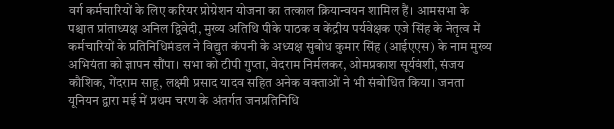वर्ग कर्मचारियों के लिए करियर प्रोग्रेशन योजना का तत्काल क्रियान्वयन शामिल हैं। आमसभा के पश्चात प्रांताध्यक्ष अनिल द्विवेदी, मुख्य अतिथि पीके पाठक व केंद्रीय पर्यवेक्षक एजे सिंह के नेतृत्व में कर्मचारियों के प्रतिनिधिमंडल ने विद्युत कंपनी के अध्यक्ष सुबोध कुमार सिंह (आईएएस) के नाम मुख्य अभियंता को ज्ञापन सौंपा। सभा को टीपी गुप्ता, वेदराम निर्मलकर, ओमप्रकाश सूर्यवंशी, संजय कौशिक, गेंदराम साहू, लक्ष्मी प्रसाद यादव सहित अनेक वक्ताओं ने भी संबोधित किया। जनता यूनियन द्वारा मई में प्रथम चरण के अंतर्गत जनप्रतिनिधि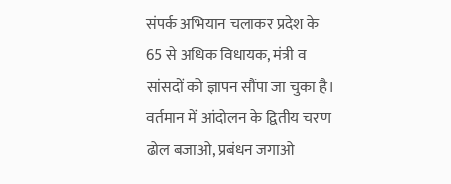संपर्क अभियान चलाकर प्रदेश के 65 से अधिक विधायक, मंत्री व सांसदों को ज्ञापन सौंपा जा चुका है। वर्तमान में आंदोलन के द्वितीय चरण ढोल बजाओ, प्रबंधन जगाओ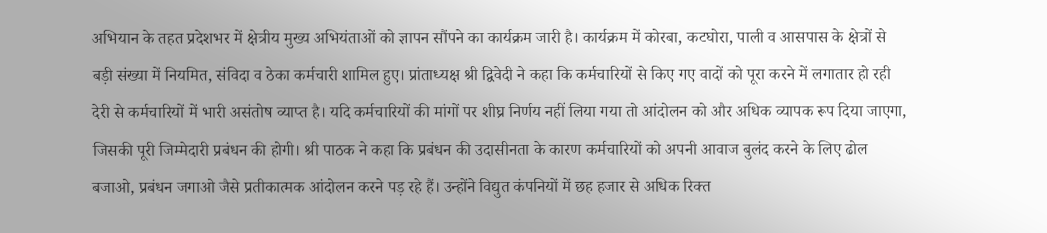अभियान के तहत प्रदेशभर में क्षेत्रीय मुख्य अभियंताओं को ज्ञापन सौंपने का कार्यक्रम जारी है। कार्यक्रम में कोरबा, कटघोरा, पाली व आसपास के क्षेत्रों से बड़ी संख्या में नियमित, संविदा व ठेका कर्मचारी शामिल हुए। प्रांताध्यक्ष श्री द्विवेदी ने कहा कि कर्मचारियों से किए गए वादों को पूरा करने में लगातार हो रही देरी से कर्मचारियों में भारी असंतोष व्याप्त है। यदि कर्मचारियों की मांगों पर शीघ्र निर्णय नहीं लिया गया तो आंदोलन को और अधिक व्यापक रूप दिया जाएगा, जिसकी पूरी जिम्मेदारी प्रबंधन की होगी। श्री पाठक ने कहा कि प्रबंधन की उदासीनता के कारण कर्मचारियों को अपनी आवाज बुलंद करने के लिए ढोल बजाओ, प्रबंधन जगाओ जैसे प्रतीकात्मक आंदोलन करने पड़ रहे हैं। उन्होंने विद्युत कंपनियों में छह हजार से अधिक रिक्त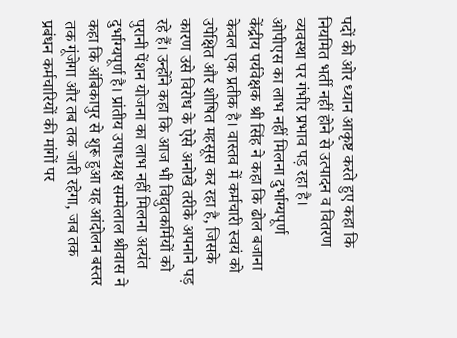पदों की ओर ध्यान आकृष्ट करते हुए कहा कि नियमित भर्ती नहीं होने से उत्पादन व वितरण व्यवस्था पर गंभीर प्रभाव पड़ रहा है।
ओपीएस का लाभ नहीं मिलना दुर्भाग्यपूर्ण
केंद्रीय पर्यवेक्षक श्री सिंह ने कहा कि ढोल बजाना केवल एक प्रतीक है। वास्तव में कर्मचारी स्वयं को उपेक्षित और शोषित महसूस कर रहा है, जिसके कारण उसे विरोध के ऐसे अनोखे तरीके अपनाने पड़ रहे हैं। उन्होंने कहा कि आज भी विद्युतकर्मियों को पुरानी पेंशन योजना का लाभ नहीं मिलना अत्यंत दुर्भाग्यपूर्ण है। प्रांतीय उपाध्यक्ष सम्मेलाल श्रीवास ने कहा कि अंबिकापुर से शुरू हुआ यह आंदोलन बस्तर तक गूंजेगा और तब तक जारी रहेगा, जब तक प्रबंधन कर्मचारियों की मांगों पर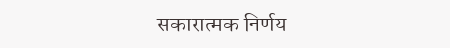सकारात्मक निर्णय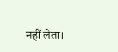नहीं लेता।